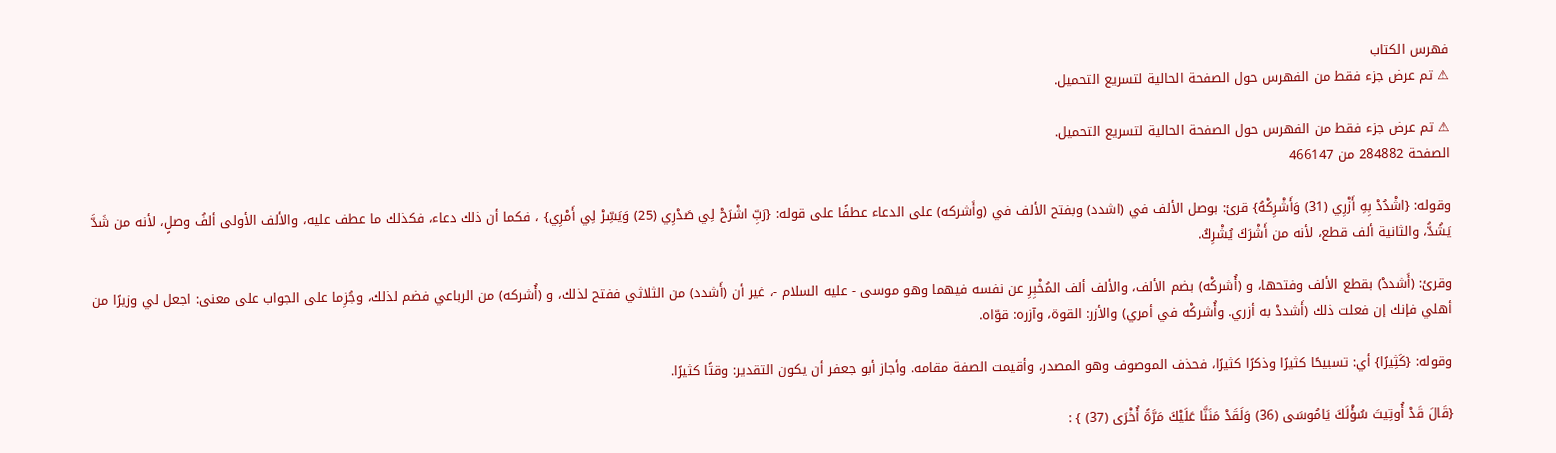فهرس الكتاب
⚠ تم عرض جزء فقط من الفهرس حول الصفحة الحالية لتسريع التحميل.

⚠ تم عرض جزء فقط من الفهرس حول الصفحة الحالية لتسريع التحميل.
الصفحة 284882 من 466147

وقوله: {اشْدُدْ بِهِ أَزْرِي (31) وَأَشْرِكْهُ} قرئ: بوصل الألف في (اشدد) وبفتح الألف في (وأَشركه) على الدعاء عطفًا على قوله: {رَبِّ اشْرَحْ لِي صَدْرِي (25) وَيَسِّرْ لِي أَمْرِي} ، فكما أن ذلك دعاء، فكذلك ما عطف عليه، والألف الأولى ألفُ وصلٍ، لأنه من شَدَّ يَشُدُّ، والثانية ألف قطع، لأنه من أَشْرَكَ يُشْرِكُ.

وقرئ: (أَشددْ) بقطع الألف وفتحها، و (أُشركْه) بضم الألف، والألف ألف المُخْبِرِ عن نفسه فيهما وهو موسى - عليه السلام -، غير أن (أَشدد) من الثلاثي ففتح لذلك، و (أُشركه) من الرباعي فضم لذلك، وجُزِما على الجواب على معنى: اجعل لي وزيرًا من أهلي فإنك إن فعلت ذلك (أَشددْ به أزري. وأُشركْه في أمري) والأزر: القوة، وآزره: قوّاه.

وقوله: {كَثِيرًا} أي: تسبيحًا كثيرًا وذكرًا كثيرًا، فحذف الموصوف وهو المصدر، وأقيمت الصفة مقامه. وأجاز أبو جعفر أن يكون التقدير: وقتًا كثيرًا.

{قَالَ قَدْ أُوتِيتَ سُؤْلَكَ يَامُوسَى (36) وَلَقَدْ مَنَنَّا عَلَيْكَ مَرَّةً أُخْرَى (37) } :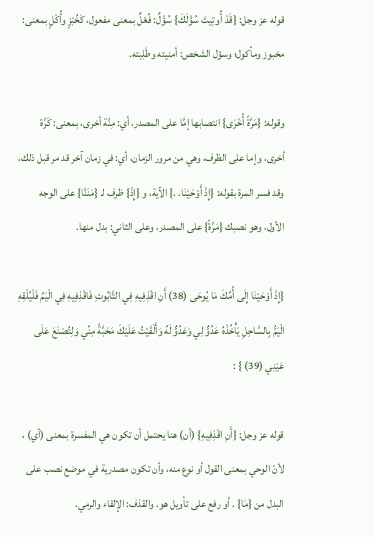قوله عز وجل: {قَدْ أُوتِيتَ سُؤْلَكَ} سُؤْلٌ: فُعْلٌ بمعنى مفعول، كَخُبْزٍ وأُكْلٍ بمعنى: مخبوز ومأكول؛ وسؤل الشخص: أمنيته وطَلِبته.

وقوله: {مَرَّةً أُخْرَى} انتصابها إمَّا على المصدر، أي: مِنَّة أخرى، بمعنى: كَرَّة أخرى، وإما على الظرف، وهي من مرور الزمان، أي: في زمان آخر قد مر قبل ذلك، وقد فسر المرة بقوله: {إِذْ أَوْحَيْنَا. .} الآية، و {إِذْ} ظرف لـ {مَنَنَّا} على الوجه الأول، وهو نصبك {مَرَّةً} على المصدر، وعلى الثاني: بدل منها.

{إِذْ أَوْحَيْنَا إِلَى أُمِّكَ مَا يُوحَى (38) أَنِ اقْذِفِيهِ فِي التَّابُوتِ فَاقْذِفِيهِ فِي الْيَمِّ فَلْيُلْقِهِ الْيَمُّ بِالسَّاحِلِ يَأْخُذْهُ عَدُوٌّ لِي وَعَدُوٌّ لَهُ وَأَلْقَيْتُ عَلَيْكَ مَحَبَّةً مِنِّي وَلِتُصْنَعَ عَلَى عَيْنِي (39) } :

قوله عز وجل: {أَنِ اقْذِفِيهِ} (أن) هنا يحتمل أن تكون هي المفسرة بمعنى (أي) ، لأنّ الوحي بمعنى القول أو نوع منه، وأن تكون مصدرية في موضع نصب على البدل من {مَا} . أو رفع على تأويل هو. والقذف: الإلقاء والرمي.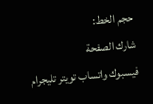حجم الخط:
شارك الصفحة
فيسبوك واتساب تويتر تليجرام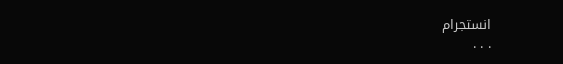انستجرام
. . .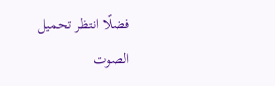فضلًا انتظر تحميل الصوت